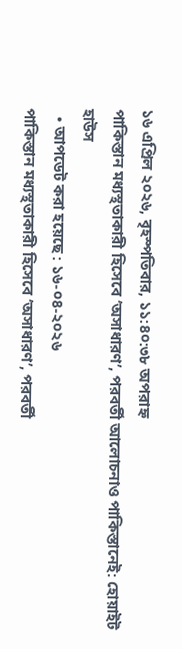১৬ এপ্রিল ২০২৬, বৃহস্পতিবার, ১১:৪০:৩৮ অপরাহ্ন
পাকিস্তান মধ্যস্থতাকারী হিসেবে ‘অসাধারণ’, পরবর্তী আলোচনাও পাকিস্তানেই: হোয়াইট হাউস
  • আপডেট করা হয়েছে : ১৬-০৪-২০২৬
পাকিস্তান মধ্যস্থতাকারী হিসেবে ‘অসাধারণ’, পরবর্তী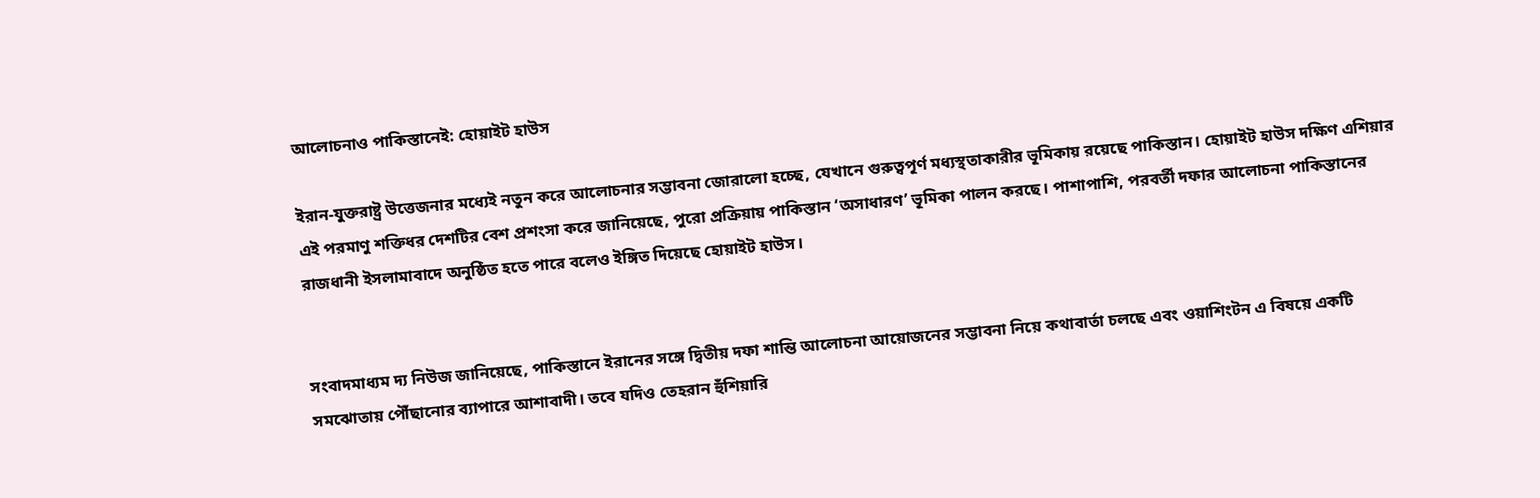আলোচনাও পাকিস্তানেই: হোয়াইট হাউস

ইরান-যুক্তরাষ্ট্র উত্তেজনার মধ্যেই নতুন করে আলোচনার সম্ভাবনা জোরালো হচ্ছে, যেখানে গুরুত্বপূর্ণ মধ্যস্থতাকারীর ভূমিকায় রয়েছে পাকিস্তান। হোয়াইট হাউস দক্ষিণ এশিয়ার এই পরমাণু শক্তিধর দেশটির বেশ প্রশংসা করে জানিয়েছে, পুরো প্রক্রিয়ায় পাকিস্তান ‘অসাধারণ’ ভূমিকা পালন করছে। পাশাপাশি, পরবর্তী দফার আলোচনা পাকিস্তানের রাজধানী ইসলামাবাদে অনুষ্ঠিত হতে পারে বলেও ইঙ্গিত দিয়েছে হোয়াইট হাউস।


সংবাদমাধ্যম দ্য নিউজ জানিয়েছে, পাকিস্তানে ইরানের সঙ্গে দ্বিতীয় দফা শান্তি আলোচনা আয়োজনের সম্ভাবনা নিয়ে কথাবার্তা চলছে এবং ওয়াশিংটন এ বিষয়ে একটি সমঝোতায় পৌঁছানোর ব্যাপারে আশাবাদী। তবে যদিও তেহরান হুঁশিয়ারি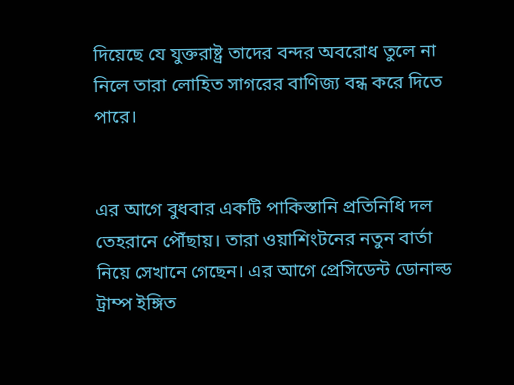দিয়েছে যে যুক্তরাষ্ট্র তাদের বন্দর অবরোধ তুলে না নিলে তারা লোহিত সাগরের বাণিজ্য বন্ধ করে দিতে পারে।


এর আগে বুধবার একটি পাকিস্তানি প্রতিনিধি দল তেহরানে পৌঁছায়। তারা ওয়াশিংটনের নতুন বার্তা নিয়ে সেখানে গেছেন। এর আগে প্রেসিডেন্ট ডোনাল্ড ট্রাম্প ইঙ্গিত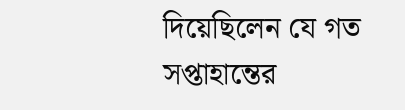দিয়েছিলেন যে গত সপ্তাহান্তের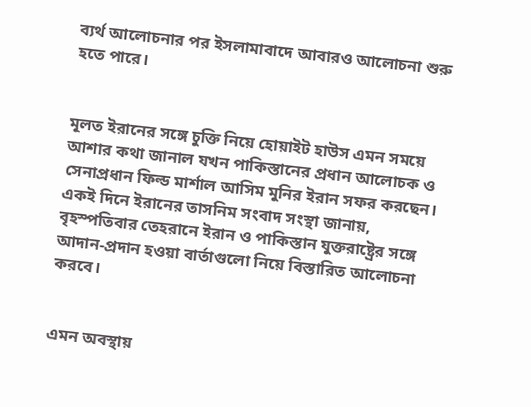ব্যর্থ আলোচনার পর ইসলামাবাদে আবারও আলোচনা শুরু হতে পারে।


মূলত ইরানের সঙ্গে চুক্তি নিয়ে হোয়াইট হাউস এমন সময়ে আশার কথা জানাল যখন পাকিস্তানের প্রধান আলোচক ও সেনাপ্রধান ফিল্ড মার্শাল আসিম মুনির ইরান সফর করছেন। একই দিনে ইরানের তাসনিম সংবাদ সংস্থা জানায়, বৃহস্পতিবার তেহরানে ইরান ও পাকিস্তান যুক্তরাষ্ট্রের সঙ্গে আদান-প্রদান হওয়া বার্তাগুলো নিয়ে বিস্তারিত আলোচনা করবে।


এমন অবস্থায়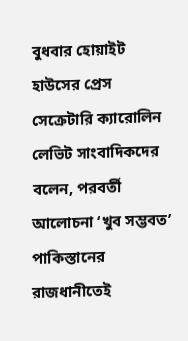বুধবার হোয়াইট হাউসের প্রেস সেক্রেটারি ক্যারোলিন লেভিট সাংবাদিকদের বলেন, পরবর্তী আলোচনা ‘খুব সম্ভবত’ পাকিস্তানের রাজধানীতেই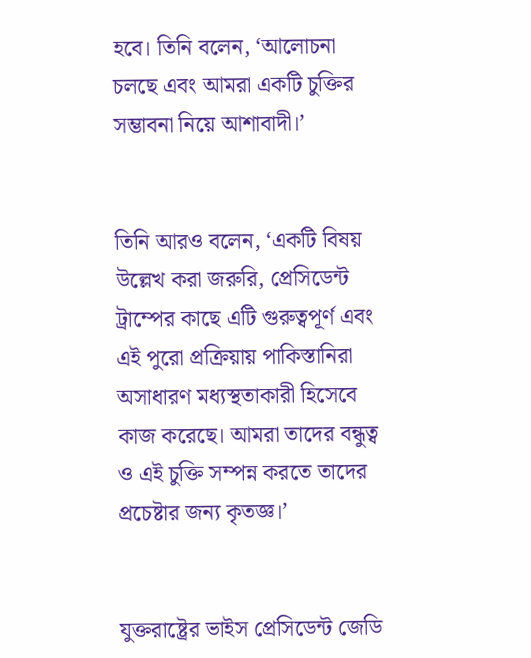হবে। তিনি বলেন, ‘আলোচনা চলছে এবং আমরা একটি চুক্তির সম্ভাবনা নিয়ে আশাবাদী।’


তিনি আরও বলেন, ‘একটি বিষয় উল্লেখ করা জরুরি, প্রেসিডেন্ট ট্রাম্পের কাছে এটি গুরুত্বপূর্ণ এবং এই পুরো প্রক্রিয়ায় পাকিস্তানিরা অসাধারণ মধ্যস্থতাকারী হিসেবে কাজ করেছে। আমরা তাদের বন্ধুত্ব ও এই চুক্তি সম্পন্ন করতে তাদের প্রচেষ্টার জন্য কৃতজ্ঞ।’


যুক্তরাষ্ট্রের ভাইস প্রেসিডেন্ট জেডি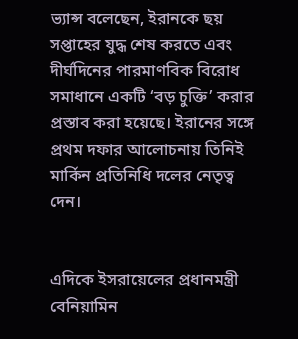ভ্যান্স বলেছেন, ইরানকে ছয় সপ্তাহের যুদ্ধ শেষ করতে এবং দীর্ঘদিনের পারমাণবিক বিরোধ সমাধানে একটি ‘বড় চুক্তি’ করার প্রস্তাব করা হয়েছে। ইরানের সঙ্গে প্রথম দফার আলোচনায় তিনিই মার্কিন প্রতিনিধি দলের নেতৃত্ব দেন।


এদিকে ইসরায়েলের প্রধানমন্ত্রী বেনিয়ামিন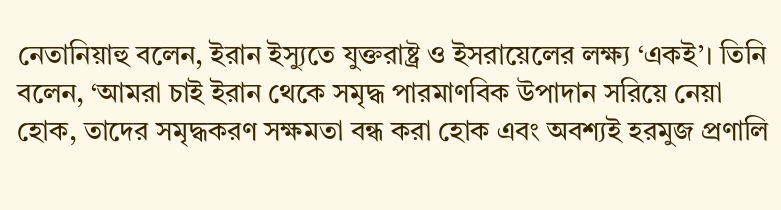নেতানিয়াহু বলেন, ইরান ইস্যুতে যুক্তরাষ্ট্র ও ইসরায়েলের লক্ষ্য ‘একই’। তিনি বলেন, ‘আমরা চাই ইরান থেকে সমৃদ্ধ পারমাণবিক উপাদান সরিয়ে নেয়া হোক, তাদের সমৃদ্ধকরণ সক্ষমতা বন্ধ করা হোক এবং অবশ্যই হরমুজ প্রণালি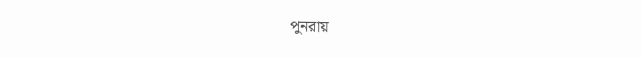পুনরায়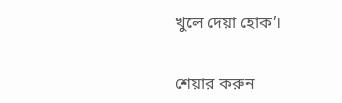খুলে দেয়া হোক’।


শেয়ার করুন